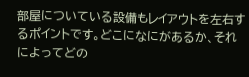部屋についている設備もレイアウトを左右するポイントです。どこになにがあるか、それによってどの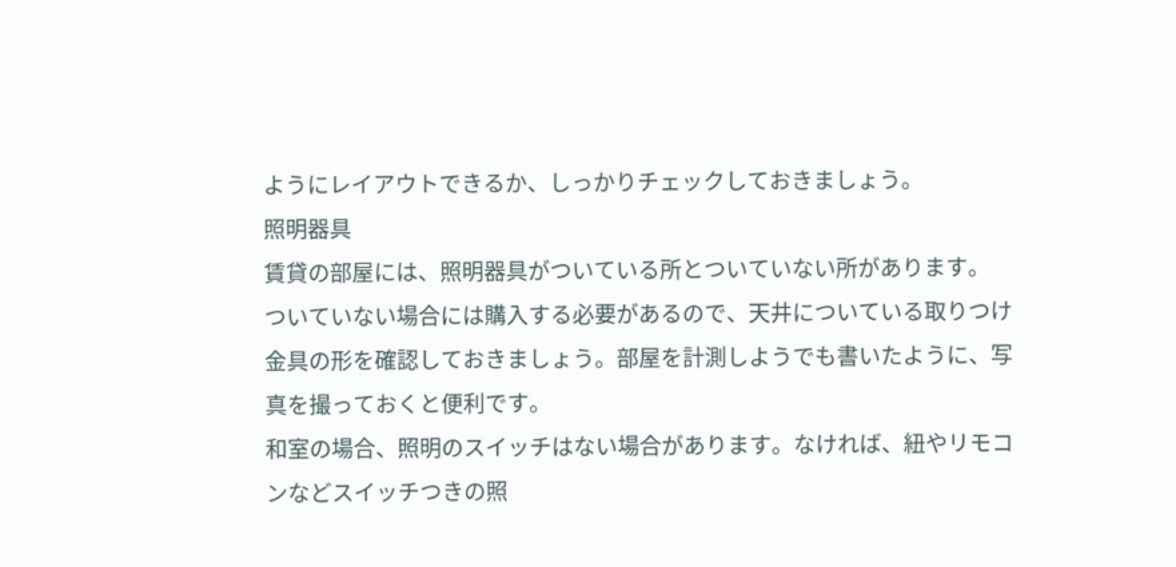ようにレイアウトできるか、しっかりチェックしておきましょう。
照明器具
賃貸の部屋には、照明器具がついている所とついていない所があります。
ついていない場合には購入する必要があるので、天井についている取りつけ金具の形を確認しておきましょう。部屋を計測しようでも書いたように、写真を撮っておくと便利です。
和室の場合、照明のスイッチはない場合があります。なければ、紐やリモコンなどスイッチつきの照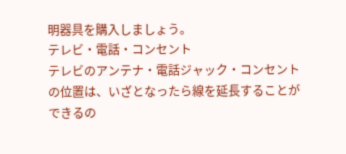明器具を購入しましょう。
テレビ・電話・コンセント
テレビのアンテナ・電話ジャック・コンセントの位置は、いざとなったら線を延長することができるの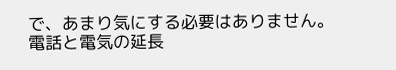で、あまり気にする必要はありません。
電話と電気の延長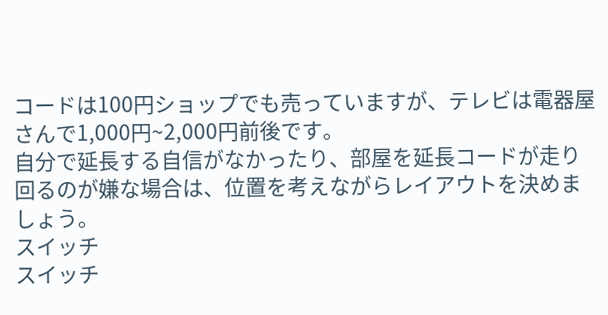コードは100円ショップでも売っていますが、テレビは電器屋さんで1,000円~2,000円前後です。
自分で延長する自信がなかったり、部屋を延長コードが走り回るのが嫌な場合は、位置を考えながらレイアウトを決めましょう。
スイッチ
スイッチ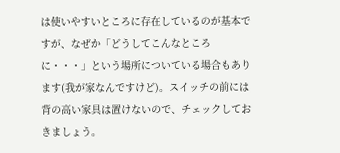は使いやすいところに存在しているのが基本ですが、なぜか「どうしてこんなところに・・・」という場所についている場合もあります(我が家なんですけど)。スイッチの前には背の高い家具は置けないので、チェックしておきましょう。